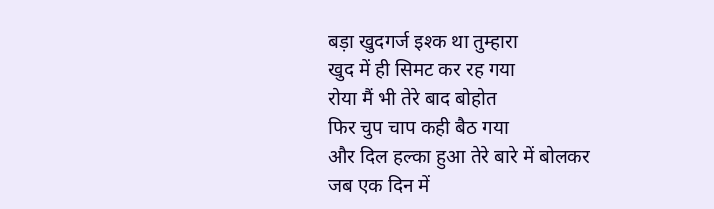बड़ा खुदगर्ज इश्क था तुम्हारा
खुद में ही सिमट कर रह गया
रोया मैं भी तेरे बाद बोहोत
फिर चुप चाप कही बैठ गया
और दिल हल्का हुआ तेरे बारे में बोलकर
जब एक दिन में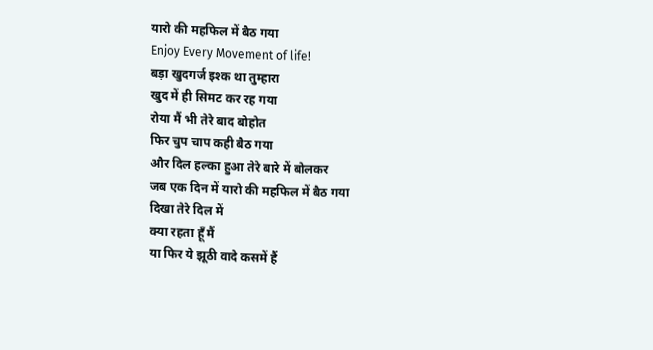यारो की महफिल में बैठ गया
Enjoy Every Movement of life!
बड़ा खुदगर्ज इश्क था तुम्हारा
खुद में ही सिमट कर रह गया
रोया मैं भी तेरे बाद बोहोत
फिर चुप चाप कही बैठ गया
और दिल हल्का हुआ तेरे बारे में बोलकर
जब एक दिन में यारो की महफिल में बैठ गया
दिखा तेरे दिल में
क्या रहता हूँ मैं
या फिर ये झूठी वादे कसमें हैं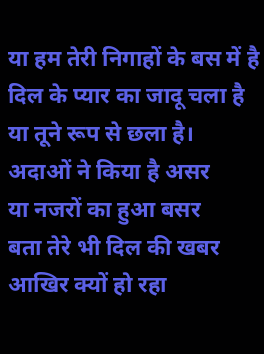या हम तेरी निगाहों के बस में है
दिल के प्यार का जादू चला है
या तूने रूप से छला है।
अदाओं ने किया है असर
या नजरों का हुआ बसर
बता तेरे भी दिल की खबर
आखिर क्यों हो रहा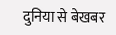दुनिया से बेखबर